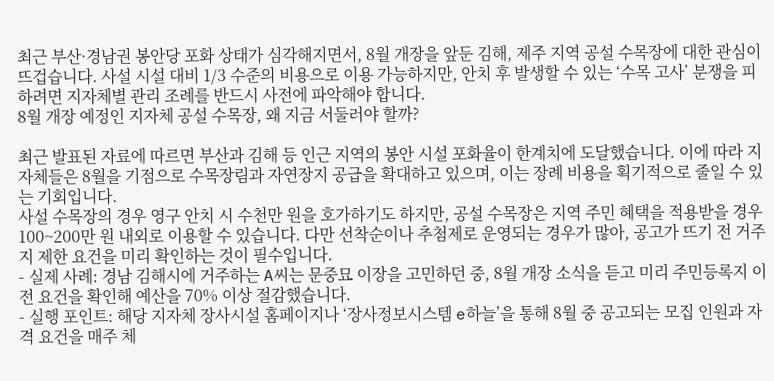최근 부산·경남권 봉안당 포화 상태가 심각해지면서, 8월 개장을 앞둔 김해, 제주 지역 공설 수목장에 대한 관심이 뜨겁습니다. 사설 시설 대비 1/3 수준의 비용으로 이용 가능하지만, 안치 후 발생할 수 있는 ‘수목 고사’ 분쟁을 피하려면 지자체별 관리 조례를 반드시 사전에 파악해야 합니다.
8월 개장 예정인 지자체 공설 수목장, 왜 지금 서둘러야 할까?

최근 발표된 자료에 따르면 부산과 김해 등 인근 지역의 봉안 시설 포화율이 한계치에 도달했습니다. 이에 따라 지자체들은 8월을 기점으로 수목장림과 자연장지 공급을 확대하고 있으며, 이는 장례 비용을 획기적으로 줄일 수 있는 기회입니다.
사설 수목장의 경우 영구 안치 시 수천만 원을 호가하기도 하지만, 공설 수목장은 지역 주민 혜택을 적용받을 경우 100~200만 원 내외로 이용할 수 있습니다. 다만 선착순이나 추첨제로 운영되는 경우가 많아, 공고가 뜨기 전 거주지 제한 요건을 미리 확인하는 것이 필수입니다.
- 실제 사례: 경남 김해시에 거주하는 A씨는 문중묘 이장을 고민하던 중, 8월 개장 소식을 듣고 미리 주민등록지 이전 요건을 확인해 예산을 70% 이상 절감했습니다.
- 실행 포인트: 해당 지자체 장사시설 홈페이지나 ‘장사정보시스템 e하늘’을 통해 8월 중 공고되는 모집 인원과 자격 요건을 매주 체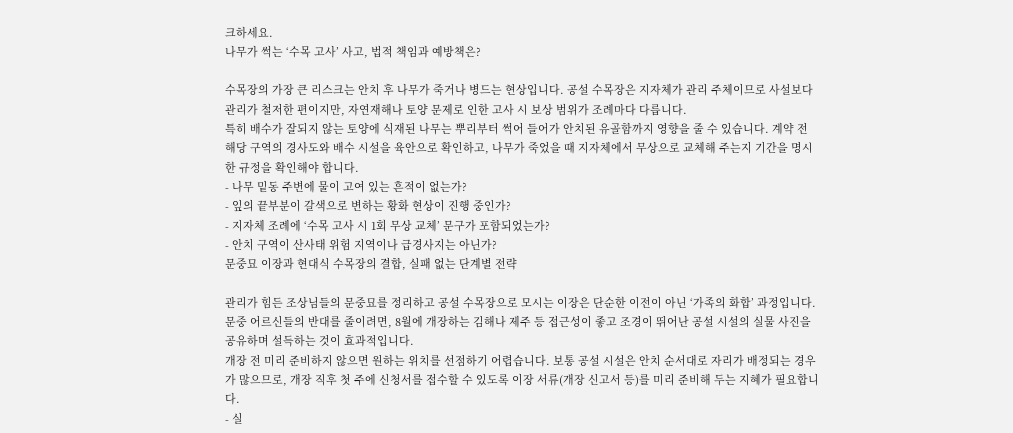크하세요.
나무가 썩는 ‘수목 고사’ 사고, 법적 책임과 예방책은?

수목장의 가장 큰 리스크는 안치 후 나무가 죽거나 병드는 현상입니다. 공설 수목장은 지자체가 관리 주체이므로 사설보다 관리가 철저한 편이지만, 자연재해나 토양 문제로 인한 고사 시 보상 범위가 조례마다 다릅니다.
특히 배수가 잘되지 않는 토양에 식재된 나무는 뿌리부터 썩어 들어가 안치된 유골함까지 영향을 줄 수 있습니다. 계약 전 해당 구역의 경사도와 배수 시설을 육안으로 확인하고, 나무가 죽었을 때 지자체에서 무상으로 교체해 주는지 기간을 명시한 규정을 확인해야 합니다.
- 나무 밑동 주변에 물이 고여 있는 흔적이 없는가?
- 잎의 끝부분이 갈색으로 변하는 황화 현상이 진행 중인가?
- 지자체 조례에 ‘수목 고사 시 1회 무상 교체’ 문구가 포함되었는가?
- 안치 구역이 산사태 위험 지역이나 급경사지는 아닌가?
문중묘 이장과 현대식 수목장의 결합, 실패 없는 단계별 전략

관리가 힘든 조상님들의 문중묘를 정리하고 공설 수목장으로 모시는 이장은 단순한 이전이 아닌 ‘가족의 화합’ 과정입니다. 문중 어르신들의 반대를 줄이려면, 8월에 개장하는 김해나 제주 등 접근성이 좋고 조경이 뛰어난 공설 시설의 실물 사진을 공유하며 설득하는 것이 효과적입니다.
개장 전 미리 준비하지 않으면 원하는 위치를 선점하기 어렵습니다. 보통 공설 시설은 안치 순서대로 자리가 배정되는 경우가 많으므로, 개장 직후 첫 주에 신청서를 접수할 수 있도록 이장 서류(개장 신고서 등)를 미리 준비해 두는 지혜가 필요합니다.
- 실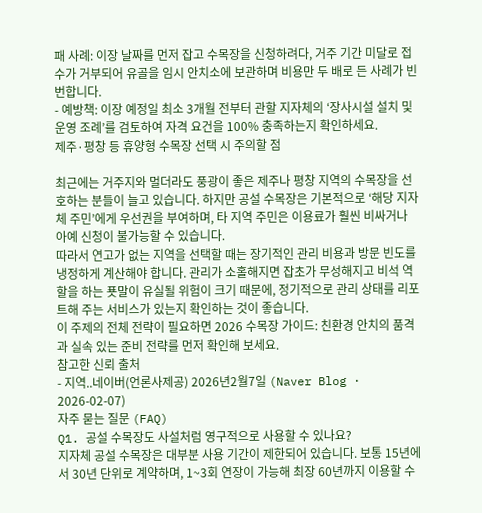패 사례: 이장 날짜를 먼저 잡고 수목장을 신청하려다, 거주 기간 미달로 접수가 거부되어 유골을 임시 안치소에 보관하며 비용만 두 배로 든 사례가 빈번합니다.
- 예방책: 이장 예정일 최소 3개월 전부터 관할 지자체의 ‘장사시설 설치 및 운영 조례’를 검토하여 자격 요건을 100% 충족하는지 확인하세요.
제주·평창 등 휴양형 수목장 선택 시 주의할 점

최근에는 거주지와 멀더라도 풍광이 좋은 제주나 평창 지역의 수목장을 선호하는 분들이 늘고 있습니다. 하지만 공설 수목장은 기본적으로 ‘해당 지자체 주민’에게 우선권을 부여하며, 타 지역 주민은 이용료가 훨씬 비싸거나 아예 신청이 불가능할 수 있습니다.
따라서 연고가 없는 지역을 선택할 때는 장기적인 관리 비용과 방문 빈도를 냉정하게 계산해야 합니다. 관리가 소홀해지면 잡초가 무성해지고 비석 역할을 하는 푯말이 유실될 위험이 크기 때문에, 정기적으로 관리 상태를 리포트해 주는 서비스가 있는지 확인하는 것이 좋습니다.
이 주제의 전체 전략이 필요하면 2026 수목장 가이드: 친환경 안치의 품격과 실속 있는 준비 전략를 먼저 확인해 보세요.
참고한 신뢰 출처
- 지역..네이버(언론사제공) 2026년2월7일 (Naver Blog · 2026-02-07)
자주 묻는 질문 (FAQ)
Q1. 공설 수목장도 사설처럼 영구적으로 사용할 수 있나요?
지자체 공설 수목장은 대부분 사용 기간이 제한되어 있습니다. 보통 15년에서 30년 단위로 계약하며, 1~3회 연장이 가능해 최장 60년까지 이용할 수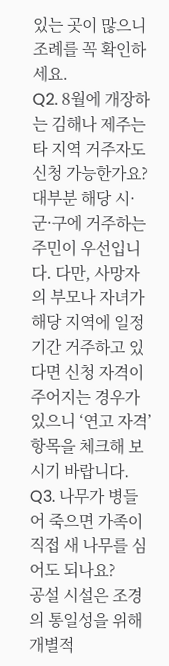있는 곳이 많으니 조례를 꼭 확인하세요.
Q2. 8월에 개장하는 김해나 제주는 타 지역 거주자도 신청 가능한가요?
대부분 해당 시·군·구에 거주하는 주민이 우선입니다. 다만, 사망자의 부모나 자녀가 해당 지역에 일정 기간 거주하고 있다면 신청 자격이 주어지는 경우가 있으니 ‘연고 자격’ 항목을 체크해 보시기 바랍니다.
Q3. 나무가 병들어 죽으면 가족이 직접 새 나무를 심어도 되나요?
공설 시설은 조경의 통일성을 위해 개별적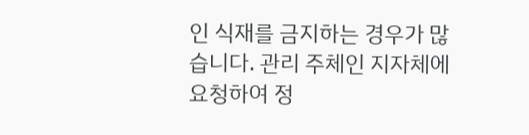인 식재를 금지하는 경우가 많습니다. 관리 주체인 지자체에 요청하여 정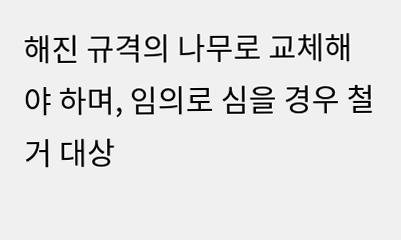해진 규격의 나무로 교체해야 하며, 임의로 심을 경우 철거 대상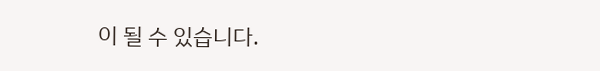이 될 수 있습니다.